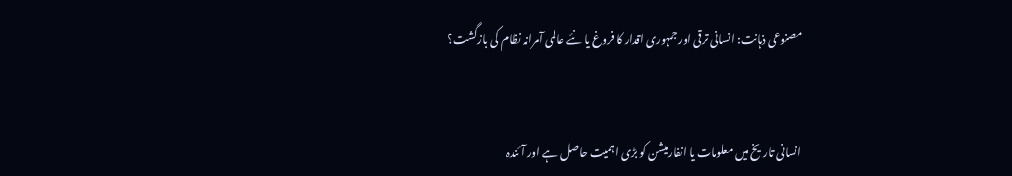مصنوعی ذہانت: انسانی ترقی اور جمہوری اقدار کا فروغ یا نئے عالمی آمرانہ نظام کی بازگشت؟


انسانی تاریخ میں معلومات یا انفارمیشن کو بڑی اہمیت حاصل ہے اور آئندہ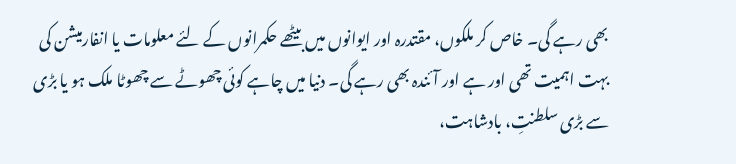بھی رہے گی۔ خاص کر ملکوں، مقتدرہ اور ایوانوں میں بیٹھے حکمرانوں کے لئے معلومات یا انفارمیشن کی بہت اہمیت تھی اور ہے اور آئندہ بھی رہے گی۔ دنیا میں چاہے کوئی چھوٹے سے چھوٹا ملک ہو یا بڑی سے بڑی سلطنتِ، بادشاہت،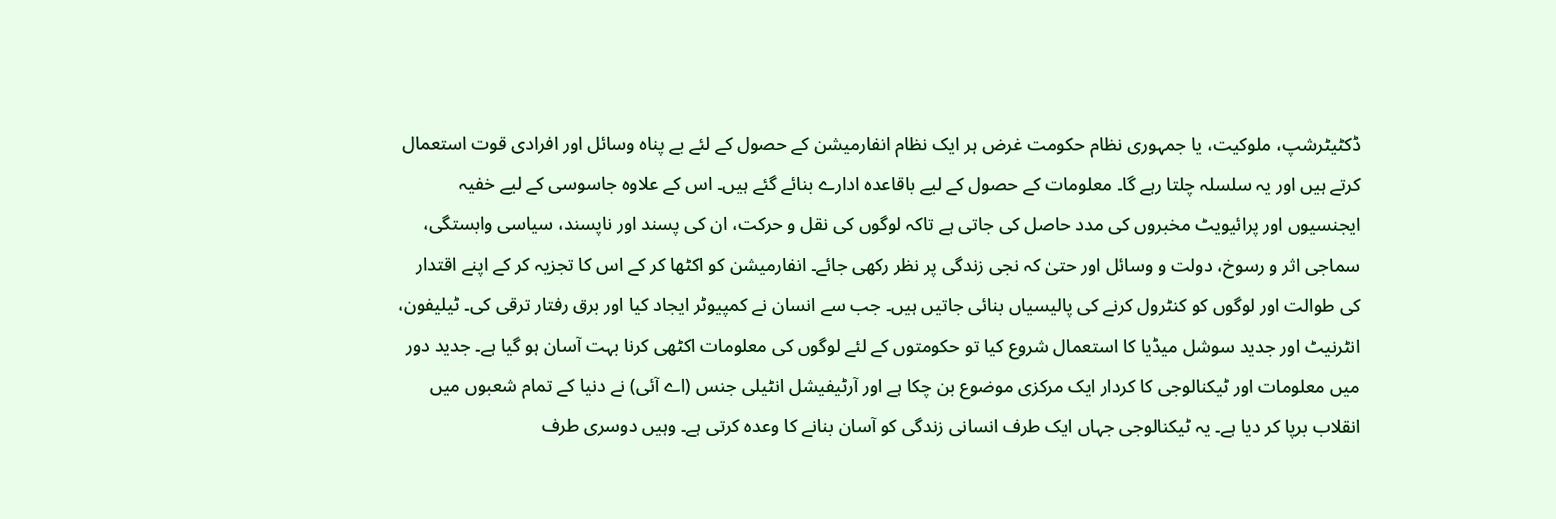ڈکٹیٹرشپ، ملوکیت، یا جمہوری نظام حکومت غرض ہر ایک نظام انفارمیشن کے حصول کے لئے بے پناہ وسائل اور افرادی قوت استعمال کرتے ہیں اور یہ سلسلہ چلتا رہے گا۔ معلومات کے حصول کے لیے باقاعدہ ادارے بنائے گئے ہیں۔ اس کے علاوہ جاسوسی کے لیے خفیہ ایجنسیوں اور پرائیویٹ مخبروں کی مدد حاصل کی جاتی ہے تاکہ لوگوں کی نقل و حرکت، ان کی پسند اور ناپسند، سیاسی وابستگی، سماجی اثر و رسوخ، دولت و وسائل اور حتیٰ کہ نجی زندگی پر نظر رکھی جائے۔ انفارمیشن کو اکٹھا کر کے اس کا تجزیہ کر کے اپنے اقتدار کی طوالت اور لوگوں کو کنٹرول کرنے کی پالیسیاں بنائی جاتیں ہیں۔ جب سے انسان نے کمپیوٹر ایجاد کیا اور برق رفتار ترقی کی۔ ٹیلیفون، انٹرنیٹ اور جدید سوشل میڈیا کا استعمال شروع کیا تو حکومتوں کے لئے لوگوں کی معلومات اکٹھی کرنا بہت آسان ہو گیا ہے۔ جدید دور میں معلومات اور ٹیکنالوجی کا کردار ایک مرکزی موضوع بن چکا ہے اور آرٹیفیشل انٹیلی جنس (اے آئی) نے دنیا کے تمام شعبوں میں انقلاب برپا کر دیا ہے۔ یہ ٹیکنالوجی جہاں ایک طرف انسانی زندگی کو آسان بنانے کا وعدہ کرتی ہے۔ وہیں دوسری طرف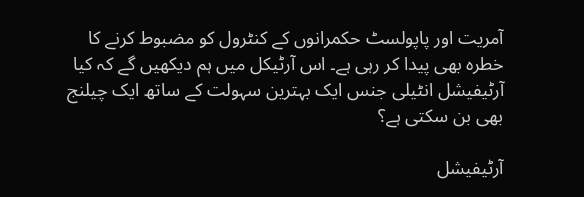آمریت اور پاپولسٹ حکمرانوں کے کنٹرول کو مضبوط کرنے کا خطرہ بھی پیدا کر رہی ہے۔ اس آرٹیکل میں ہم دیکھیں گے کہ کیا آرٹیفیشل انٹیلی جنس ایک بہترین سہولت کے ساتھ ایک چیلنج بھی بن سکتی ہے؟

آرٹیفیشل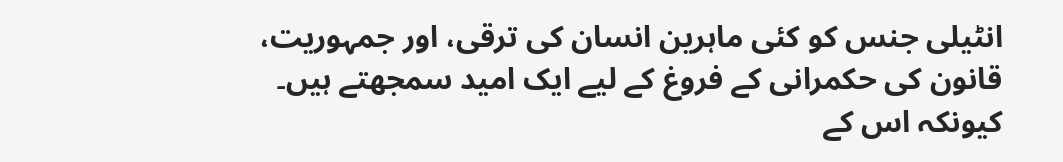انٹیلی جنس کو کئی ماہرین انسان کی ترقی، اور جمہوریت، قانون کی حکمرانی کے فروغ کے لیے ایک امید سمجھتے ہیں۔ کیونکہ اس کے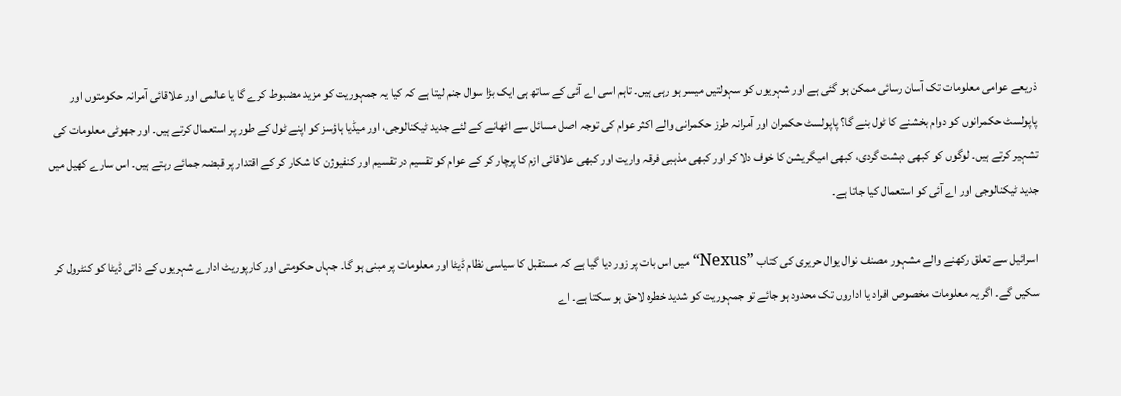ذریعے عوامی معلومات تک آسان رسائی ممکن ہو گئی ہے اور شہریوں کو سہولتیں میسر ہو رہی ہیں۔ تاہم اسی اے آئی کے ساتھ ہی ایک بڑا سوال جنم لیتا ہے کہ کیا یہ جمہوریت کو مزید مضبوط کرے گا یا عالمی اور علاقائی آمرانہ حکومتوں اور پاپولسٹ حکمرانوں کو دوام بخشنے کا ٹول بنے گا؟ پاپولسٹ حکمران اور آمرانہ طرز حکمرانی والے اکثر عوام کی توجہ اصل مسائل سے اٹھانے کے لئے جدید ٹیکنالوجی، اور میڈیا ہاؤسز کو اپنے ٹول کے طور پر استعمال کرتے ہیں۔ اور جھوٹی معلومات کی تشہیر کرتے ہیں۔ لوگوں کو کبھی دہشت گردی، کبھی امیگریشن کا خوف دلا کر اور کبھی مذہبی فرقہ واریت اور کبھی علاقائی ازم کا پرچار کر کے عوام کو تقسیم در تقسیم اور کنفیوژن کا شکار کر کے اقتدار پر قبضہ جمائے رہتے ہیں۔ اس سارے کھیل میں جدید ٹیکنالوجی اور اے آئی کو استعمال کیا جاتا ہے۔

اسرائیل سے تعلق رکھنے والے مشہور مصنف نوال یوال حریری کی کتاب ”Nexus“ میں اس بات پر زور دیا گیا ہے کہ مستقبل کا سیاسی نظام ڈیٹا اور معلومات پر مبنی ہو گا۔ جہاں حکومتی اور کارپوریٹ ادارے شہریوں کے ذاتی ڈیٹا کو کنٹرول کر سکیں گے۔ اگر یہ معلومات مخصوص افراد یا اداروں تک محدود ہو جائے تو جمہوریت کو شدید خطرہ لاحق ہو سکتا ہے۔ اے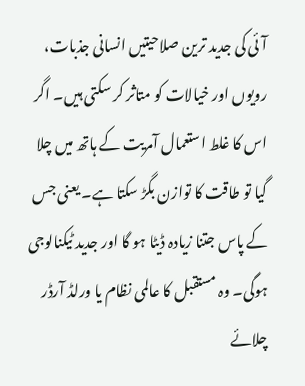آئی کی جدید ترین صلاحیتیں انسانی جذبات، رویوں اور خیالات کو متاثر کر سکتی ہیں۔ اگر اس کا غلط استعمال آمریت کے ہاتھ میں چلا گیا تو طاقت کا توازن بگڑ سکتا ہے۔ یعنی جس کے پاس جتنا زیادہ ڈیٹا ہو گا اور جدید ٹیکنالوجی ہوگی۔ وہ مستقبل کا عالمی نظام یا ورلڈ آرڈر چلائے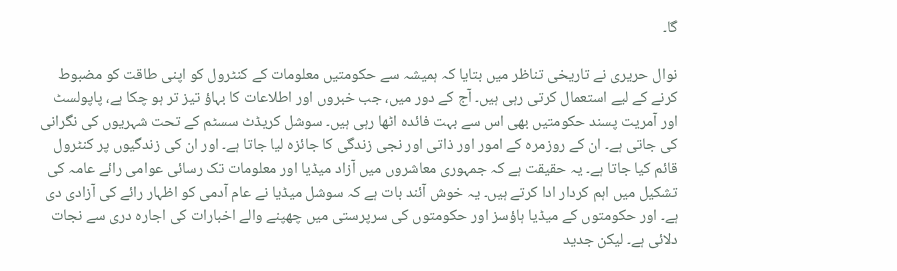گا۔

نوال حریری نے تاریخی تناظر میں بتایا کہ ہمیشہ سے حکومتیں معلومات کے کنٹرول کو اپنی طاقت کو مضبوط کرنے کے لیے استعمال کرتی رہی ہیں۔ آج کے دور میں، جب خبروں اور اطلاعات کا بہاؤ تیز تر ہو چکا ہے، پاپولسٹ اور آمریت پسند حکومتیں بھی اس سے بہت فائدہ اٹھا رہی ہیں۔ سوشل کریڈٹ سسٹم کے تحت شہریوں کی نگرانی کی جاتی ہے۔ ان کے روزمرہ کے امور اور ذاتی اور نجی زندگی کا جائزہ لیا جاتا ہے۔ اور ان کی زندگیوں پر کنٹرول قائم کیا جاتا ہے۔ یہ حقیقت ہے کہ جمہوری معاشروں میں آزاد میڈیا اور معلومات تک رسائی عوامی رائے عامہ کی تشکیل میں اہم کردار ادا کرتے ہیں۔ یہ خوش آئند بات ہے کہ سوشل میڈیا نے عام آدمی کو اظہار رائے کی آزادی دی ہے۔ اور حکومتوں کے میڈیا ہاؤسز اور حکومتوں کی سرپرستی میں چھپنے والے اخبارات کی اجارہ دری سے نجات دلائی ہے۔ لیکن جدید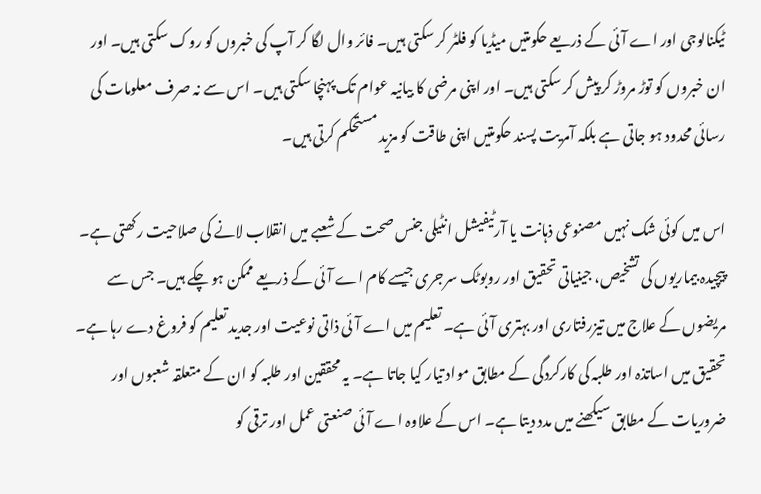ٹیکنالوجی اور اے آئی کے ذریعے حکومتیں میڈیا کو فلٹر کر سکتی ہیں۔ فائر وال لگا کر آپ کی خبروں کو روک سکتی ہیں۔ اور ان خبروں کو توڑ مروڑ کر پیش کر سکتی ہیں۔ اور اپنی مرضی کا بیانیہ عوام تک پہنچا سکتی ہیں۔ اس سے نہ صرف معلومات کی رسائی محدود ہو جاتی ہے بلکہ آمریت پسند حکومتیں اپنی طاقت کو مزید مستحکم کرتی ہیں۔

اس میں کوئی شک نہیں مصنوعی ذہانت یا آرٹیفیشل انٹیلی جنس صحت کے شعبے میں انقلاب لانے کی صلاحیت رکھتی ہے۔ پیچیدہ بیماریوں کی تشخیص، جینیاتی تحقیق اور روبوٹک سرجری جیسے کام اے آئی کے ذریعے ممکن ہو چکے ہیں۔ جس سے مریضوں کے علاج میں تیزرفتاری اور بہتری آئی ہے۔ تعلیم میں اے آئی ذاتی نوعیت اور جدید تعلیم کو فروغ دے رہا ہے۔ تحقیق میں اساتذہ اور طلبہ کی کارکردگی کے مطابق مواد تیار کیا جاتا ہے۔ یہ محققین اور طلبہ کو ان کے متعلقہ شعبوں اور ضروریات کے مطابق سیکھنے میں مدد دیتا ہے۔ اس کے علاوہ اے آئی صنعتی عمل اور ترقی کو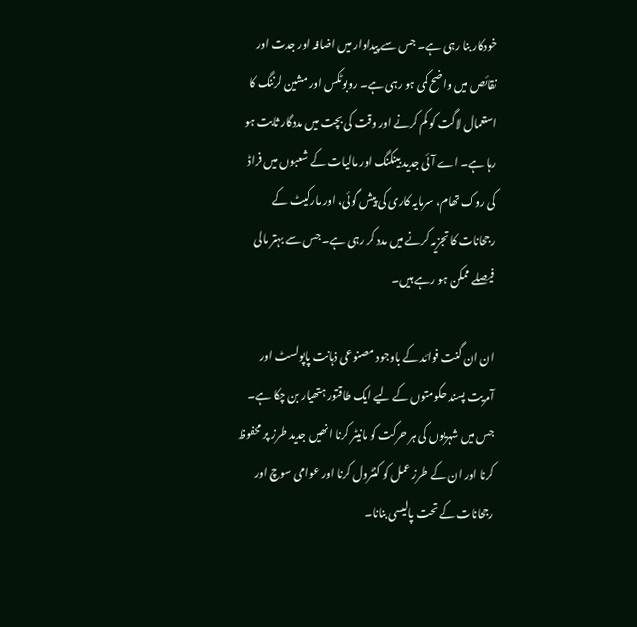خودکار بنا رہی ہے۔ جس سے پیداوار میں اضافہ اور جدت اور نقائص میں واضح کمی ہو رہی ہے۔ روبوٹکس اور مشین لرننگ کا استعمال لاگت کو کم کرنے اور وقت کی بچت میں مددگار ثابت ہو رہا ہے۔ اے آئی جدید بینکنگ اور مالیات کے شعبوں میں فراڈ کی روک تھام، سرمایہ کاری کی پیش گوئی، اور مارکیٹ کے رجحانات کا تجزیہ کرنے میں مدد کر رہی ہے۔ جس سے بہتر مالی فیصلے ممکن ہو رہے ہیں۔

ان ان گنت فوائد کے باوجود مصنوعی ذہانت پاپولسٹ اور آمریت پسند حکومتوں کے لیے ایک طاقتور ہتھیار بن چکا ہے۔ جس میں شہریوں کی ہر حرکت کو مانیٹر کرنا انھیں جدید طرز پر محفوظ کرنا اور ان کے طرز عمل کو کنٹرول کرنا اور عوامی سوچ اور رجحانات کے تحت پالیسی بنانا۔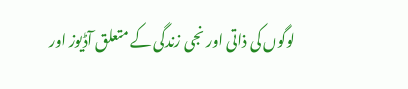لوگوں کی ذاتی اور نجی زندگی کے متعلق آڈیوز اور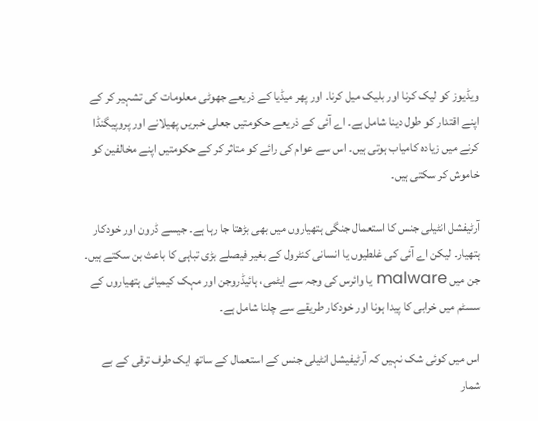ویڈیوز کو لیک کرنا اور بلیک میل کرنا۔ اور پھر میڈیا کے ذریعے جھوٹی معلومات کی تشہیر کر کے اپنے اقتدار کو طول دینا شامل ہے۔ اے آئی کے ذریعے حکومتیں جعلی خبریں پھیلانے اور پروپیگنڈا کرنے میں زیادہ کامیاب ہوتی ہیں۔ اس سے عوام کی رائے کو متاثر کر کے حکومتیں اپنے مخالفین کو خاموش کر سکتی ہیں۔

آرٹیفشل انٹیلی جنس کا استعمال جنگی ہتھیاروں میں بھی بڑھتا جا رہا ہے۔ جیسے ڈرون اور خودکار ہتھیار۔ لیکن اے آئی کی غلطیوں یا انسانی کنٹرول کے بغیر فیصلے بڑی تباہی کا باعث بن سکتے ہیں۔ جن میں malware یا وائرس کی وجہ سے ایٹمی، ہائیڈروجن اور مہک کیمیائی ہتھیاروں کے سسٹم میں خرابی کا پیدا ہونا اور خودکار طریقے سے چلنا شامل ہے۔

اس میں کوئی شک نہیں کہ آرٹیفیشل انٹیلی جنس کے استعمال کے ساتھ ایک طرف ترقی کے بے شمار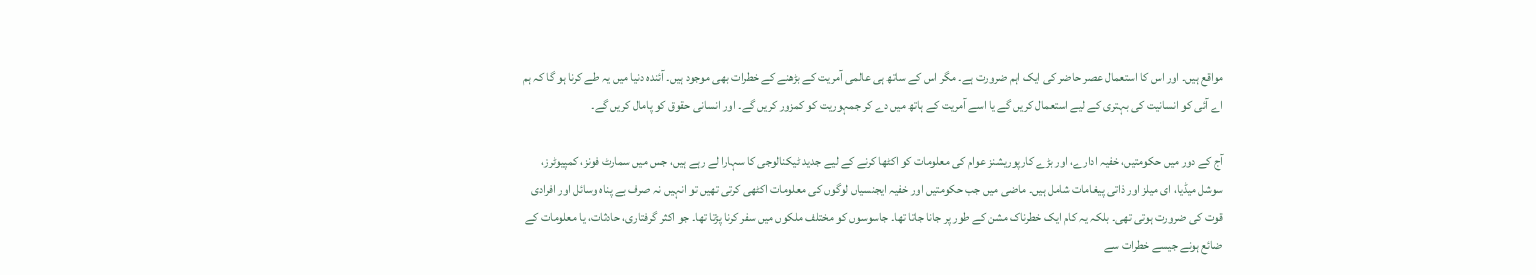مواقع ہیں۔ اور اس کا استعمال عصر حاضر کی ایک اہم ضرورت ہے۔ مگر اس کے ساتھ ہی عالمی آمریت کے بڑھنے کے خطرات بھی موجود ہیں۔ آئندہ دنیا میں یہ طے کرنا ہو گا کہ ہم اے آئی کو انسانیت کی بہتری کے لیے استعمال کریں گے یا اسے آمریت کے ہاتھ میں دے کر جمہوریت کو کمزور کریں گے۔ اور انسانی حقوق کو پامال کریں گے۔

آج کے دور میں حکومتیں، خفیہ ادارے، اور بڑے کارپوریشنز عوام کی معلومات کو اکٹھا کرنے کے لیے جدید ٹیکنالوجی کا سہارا لے رہے ہیں، جس میں سمارٹ فونز، کمپیوٹرز، سوشل میڈیا، ای میلز اور ذاتی پیغامات شامل ہیں۔ ماضی میں جب حکومتیں اور خفیہ ایجنسیاں لوگوں کی معلومات اکٹھی کرتی تھیں تو انہیں نہ صرف بے پناہ وسائل اور افرادی قوت کی ضرورت ہوتی تھی۔ بلکہ یہ کام ایک خطرناک مشن کے طور پر جانا جاتا تھا۔ جاسوسوں کو مختلف ملکوں میں سفر کرنا پڑتا تھا۔ جو اکثر گرفتاری، حادثات، یا معلومات کے ضائع ہونے جیسے خطرات سے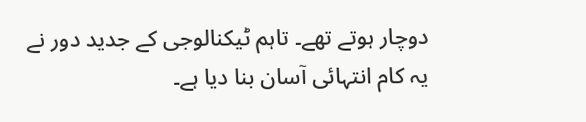دوچار ہوتے تھے۔ تاہم ٹیکنالوجی کے جدید دور نے یہ کام انتہائی آسان بنا دیا ہے۔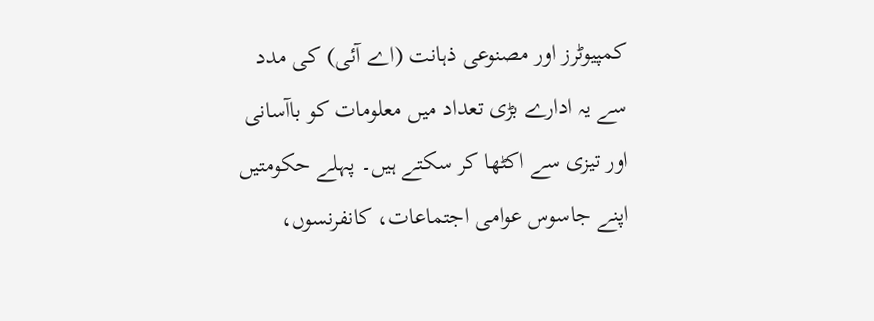کمپیوٹرز اور مصنوعی ذہانت (اے آئی) کی مدد سے یہ ادارے بڑی تعداد میں معلومات کو باآسانی اور تیزی سے اکٹھا کر سکتے ہیں۔ پہلے حکومتیں اپنے جاسوس عوامی اجتماعات، کانفرنسوں،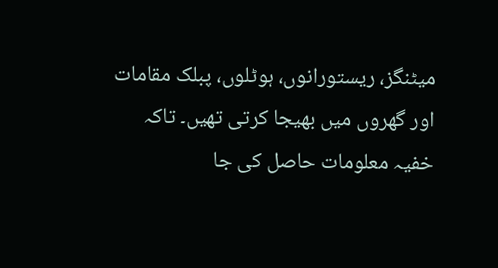میٹنگز، ریستورانوں، ہوٹلوں، پبلک مقامات اور گھروں میں بھیجا کرتی تھیں۔ تاکہ خفیہ معلومات حاصل کی جا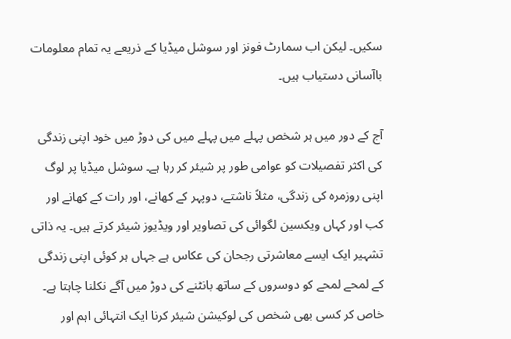سکیں۔ لیکن اب سمارٹ فونز اور سوشل میڈیا کے ذریعے یہ تمام معلومات باآسانی دستیاب ہیں۔

آج کے دور میں ہر شخص پہلے میں پہلے میں کی دوڑ میں خود اپنی زندگی کی اکثر تفصیلات کو عوامی طور پر شیئر کر رہا ہے۔ سوشل میڈیا پر لوگ اپنی روزمرہ کی زندگی، مثلاً ناشتے، دوپہر کے کھانے، اور رات کے کھانے اور کب اور کہاں ویکسین لگوائی کی تصاویر اور ویڈیوز شیئر کرتے ہیں۔ یہ ذاتی تشہیر ایک ایسے معاشرتی رجحان کی عکاس ہے جہاں ہر کوئی اپنی زندگی کے لمحے لمحے کو دوسروں کے ساتھ بانٹنے کی دوڑ میں آگے نکلنا چاہتا ہے۔ خاص کر کسی بھی شخص کی لوکیشن شیئر کرنا ایک انتہائی اہم اور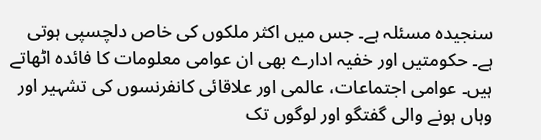سنجیدہ مسئلہ ہے۔ جس میں اکثر ملکوں کی خاص دلچسپی ہوتی ہے۔ حکومتیں اور خفیہ ادارے بھی ان عوامی معلومات کا فائدہ اٹھاتے ہیں۔ عوامی اجتماعات، عالمی اور علاقائی کانفرنسوں کی تشہیر اور وہاں ہونے والی گفتگو اور لوگوں تک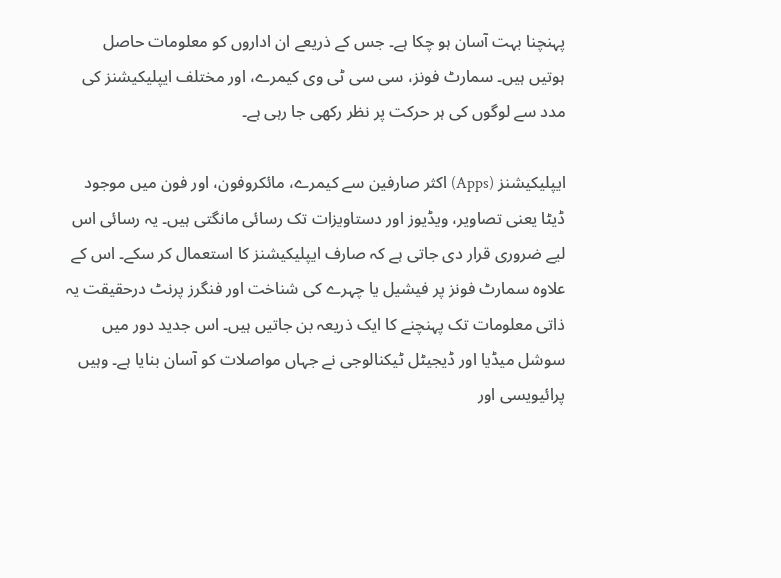پہنچنا بہت آسان ہو چکا ہے۔ جس کے ذریعے ان اداروں کو معلومات حاصل ہوتیں ہیں۔ سمارٹ فونز، سی سی ٹی وی کیمرے، اور مختلف ایپلیکیشنز کی مدد سے لوگوں کی ہر حرکت پر نظر رکھی جا رہی ہے۔

ایپلیکیشنز (Apps) اکثر صارفین سے کیمرے، مائکروفون، اور فون میں موجود ڈیٹا یعنی تصاویر، ویڈیوز اور دستاویزات تک رسائی مانگتی ہیں۔ یہ رسائی اس لیے ضروری قرار دی جاتی ہے کہ صارف ایپلیکیشنز کا استعمال کر سکے۔ اس کے علاوہ سمارٹ فونز پر فیشیل یا چہرے کی شناخت اور فنگرز پرنٹ درحقیقت یہ ذاتی معلومات تک پہنچنے کا ایک ذریعہ بن جاتیں ہیں۔ اس جدید دور میں سوشل میڈیا اور ڈیجیٹل ٹیکنالوجی نے جہاں مواصلات کو آسان بنایا ہے۔ وہیں پرائیویسی اور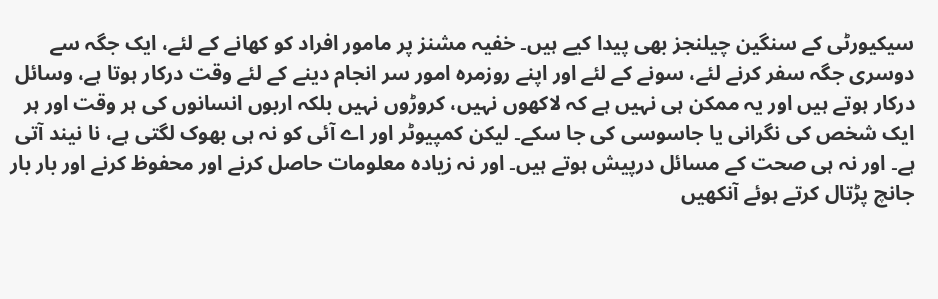سیکیورٹی کے سنگین چیلنجز بھی پیدا کیے ہیں۔ خفیہ مشنز پر مامور افراد کو کھانے کے لئے، ایک جگہ سے دوسری جگہ سفر کرنے لئے، سونے کے لئے اور اپنے روزمرہ امور سر انجام دینے کے لئے وقت درکار ہوتا ہے، وسائل درکار ہوتے ہیں اور یہ ممکن ہی نہیں ہے کہ لاکھوں نہیں، کروڑوں نہیں بلکہ اربوں انسانوں کی ہر وقت اور ہر ایک شخص کی نگرانی یا جاسوسی کی جا سکے۔ لیکن کمپیوٹر اور اے آئی کو نہ ہی بھوک لگتی ہے، نا نیند آتی ہے۔ اور نہ ہی صحت کے مسائل درپیش ہوتے ہیں۔ اور نہ زیادہ معلومات حاصل کرنے اور محفوظ کرنے اور بار بار جانچ پڑتال کرتے ہوئے آنکھیں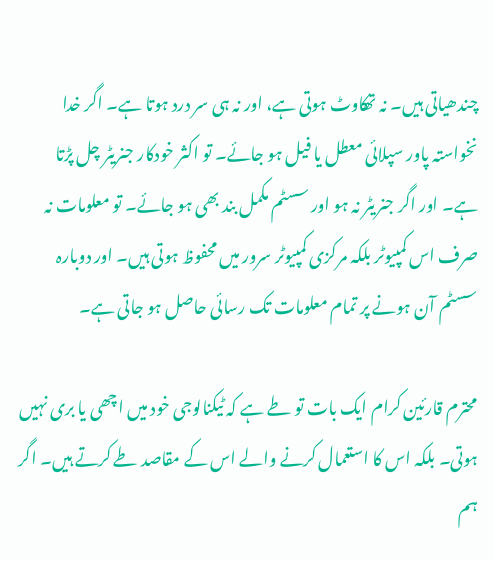چندھیاتی ہیں۔ نہ تھکاوٹ ہوتی ہے، اور نہ ہی سر درد ہوتا ہے۔ اگر خدا نخواستہ پاور سپلائی معطل یا فیل ہو جائے۔ تو اکثر خودکار جنریٹر چل پڑتا ہے۔ اور اگر جنریٹر نہ ہو اور سسٹم مکمل بند بھی ہو جائے۔ تو معلومات نہ صرف اس کمپیوٹر بلکہ مرکزی کمپیوٹر سرور میں محفوظ ہوتی ہیں۔ اور دوبارہ سسٹم آن ہونے پر تمام معلومات تک رسائی حاصل ہو جاتی ہے۔

محترم قارئین کرام ایک بات تو طے ہے کہ ٹیکنالوجی خود میں اچھی یا بری نہیں ہوتی۔ بلکہ اس کا استعمال کرنے والے اس کے مقاصد طے کرتے ہیں۔ اگر ہم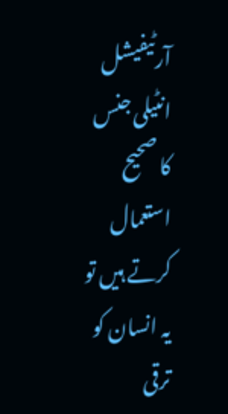آرٹیفیشل انٹیلی جنس کا صحیح استعمال کرتے ہیں تو یہ انسان کو ترقی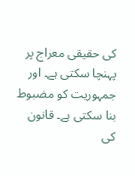کی حقیقی معراج پر پہنچا سکتی ہے۔ اور جمہوریت کو مضبوط بنا سکتی ہے۔ قانون کی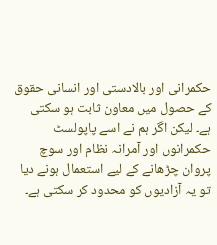حکمرانی اور بالادستی اور انسانی حقوق کے حصول میں معاون ثابت ہو سکتی ہے۔ لیکن اگر ہم نے اسے پاپولسٹ حکمرانوں اور آمرانہ نظام اور سوچ پروان چڑھانے کے لیے استعمال ہونے دیا تو یہ آزادیوں کو محدود کر سکتی ہے۔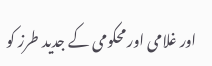اور غلامی اور محکومی کے جدید طرز کو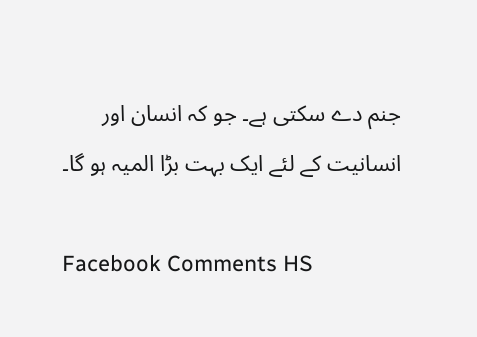جنم دے سکتی ہے۔ جو کہ انسان اور انسانیت کے لئے ایک بہت بڑا المیہ ہو گا۔

Facebook Comments HS